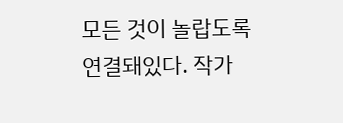모든 것이 놀랍도록 연결돼있다. 작가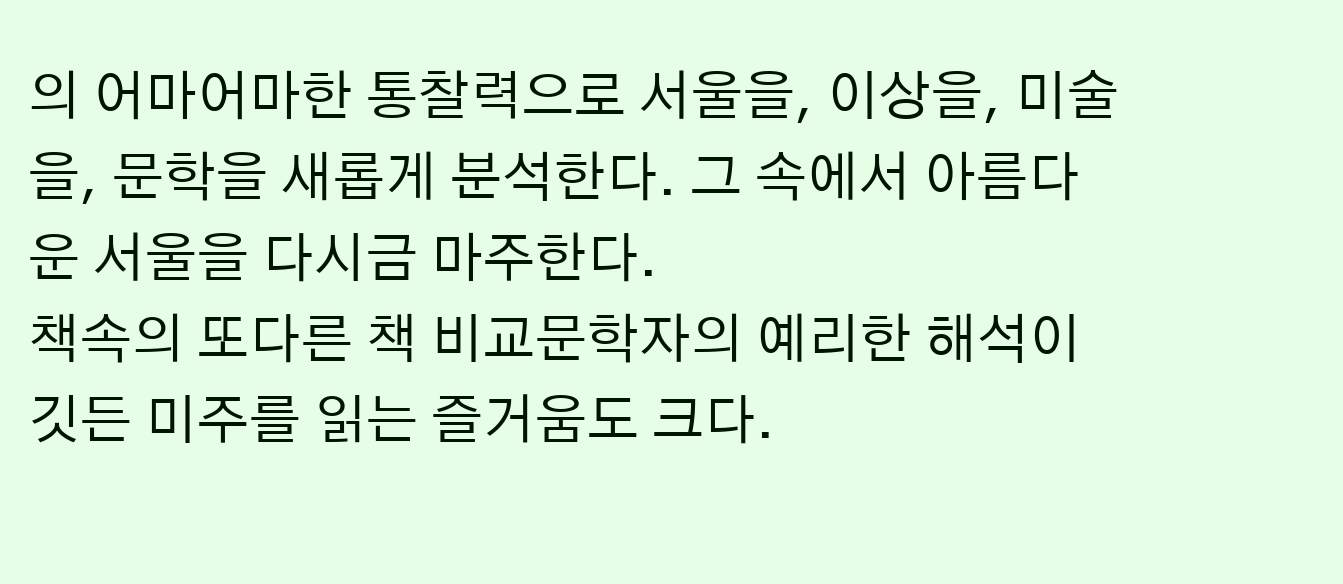의 어마어마한 통찰력으로 서울을, 이상을, 미술을, 문학을 새롭게 분석한다. 그 속에서 아름다운 서울을 다시금 마주한다.
책속의 또다른 책 비교문학자의 예리한 해석이 깃든 미주를 읽는 즐거움도 크다.